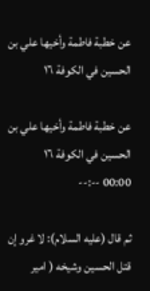عن خطبة فاطمة وأخيها علي بن الحسين في الكوفة ١٦

عن خطبة فاطمة وأخيها علي بن الحسين في الكوفة ١٦
00:00 --:--

ثم قال (عليه السلام): لا غرو إن قتل الحسين وشيخه ( امير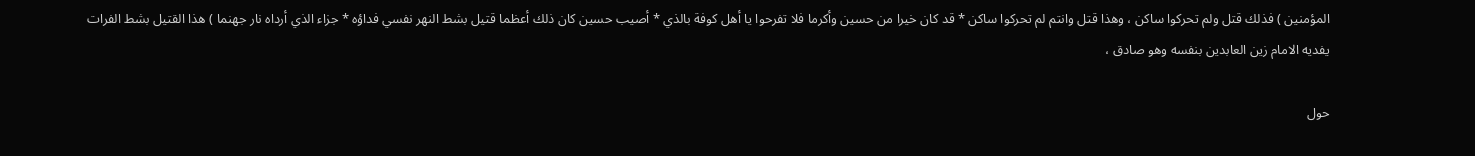المؤمنين ) فذلك قتل ولم تحركوا ساكن ، وهذا قتل وانتم لم تحركوا ساكن * قد كان خيرا من حسين وأكرما فلا تفرحوا يا أهل كوفة بالذي * أصيب حسين كان ذلك أعظما قتيل بشط النهر نفسي فداؤه * جزاء الذي أرداه نار جهنما ) هذا القتيل بشط الفرات يفديه الامام زين العابدين بنفسه وهو صادق ،

حول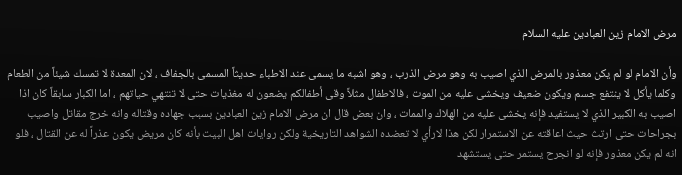مرض الامام زين العبادين عليه السلام

وأن الامام لو لم يكن معذور بالمرض الذي اصيب به وهو مرض الذرب ، وهو اشبه ما يسمى عند الاطباء حديثاً المسمى بالجفاف ، لان المعدة لا تمسك شيئاً من الطعام وكلما يأكل لا ينتفع جسم ويكون ضعيف ويخشى عليه من الموت ، فالاطفال مثلاً وقى أطفالكم يضعون له مغذيات حتى لا تنتهي حياتهم ، اما الكبار سابقاً كان اذا اصيب به الكبير الذي لا يستفيد فإنه يخشى عليه من الهلاك والممات ، وان بعض قال ان مرض الامام زين العبادين بسبب جهاده وقتاله وانه خرج مقاتل واصيب بجراحات حتى ارتث حيث اعاقته عن الاستمرار لكن هذا لارأي لا تعضده الشواهد التاريخية ولكن روايات اهل البيت بأنه كان مريض يكون عذراً له عن القتال ، فلو انه لم يكن معذور فإنه لو انجرح يستمر حتى يستشهد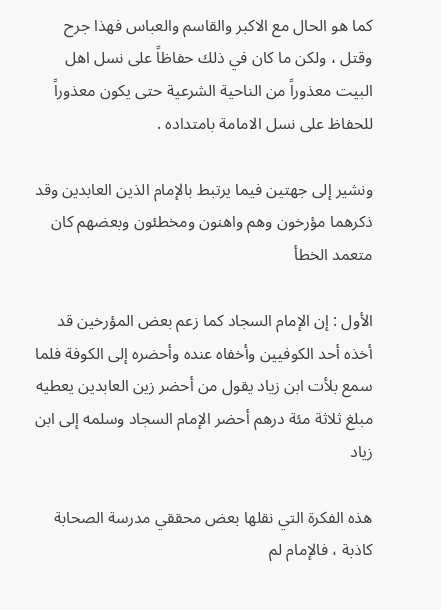كما هو الحال مع الاكبر والقاسم والعباس فهذا جرح وقتل ، ولكن ما كان في ذلك حفاظاً على نسل اهل البيت معذوراً من الناحية الشرعية حتى يكون معذوراً للحفاظ على نسل الامامة بامتداده .

ونشير إلى جهتين فيما يرتبط بالإمام الذين العابدين وقد ذكرهما مؤرخون وهم واهنون ومخطئون وبعضهم كان متعمد الخطأ

الأول : إن الإمام السجاد كما زعم بعض المؤرخين قد أخذه أحد الكوفيين وأخفاه عنده وأحضره إلى الكوفة فلما سمع بلأت ابن زياد يقول من أحضر زين العابدين يعطيه مبلغ ثلاثة مئة درهم أحضر الإمام السجاد وسلمه إلى ابن زياد

هذه الفكرة التي نقلها بعض محققي مدرسة الصحابة كاذبة ، فالإمام لم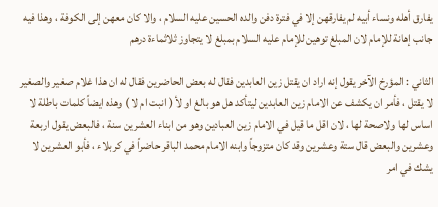يفارق أهله ونساء أبيه لم يفارقهن إلا في فترة دفن والده الحسين عليه السلام ، والا كان معهن إلى الكوفة ، وهذا فيه جانب إهانة للإمام لان المبلغ توهين للإمام عليه السلام بمبلغ لا يتجاوز ثلاثماءة درهم

الثاني : المؤرخ الآخر يقول إنه اراد ان يقتل زين العابدين فقال له بعض الحاضرين فقال له ان هذا غلام صغير والصغير لا يقتل ، فأمر ان يكشف عن الامام زين العابدين ليتأكد هل هو بالغ او لأ ( انبت ام لا ) وهذه ايضاً كلمات باطلة لا اساس لها ولاصحة لها ، لان اقل ما قيل في الامام زين العبادين وهو من ابناء العشرين سنة ، فالبعض يقول اربعة وعشرين والبعض قال ستة وعشرين وقد كان متزوجاً وابنه الامام محمد الباقر حاضراً في كربلاء ، فأبو العشرين لا يشك في امر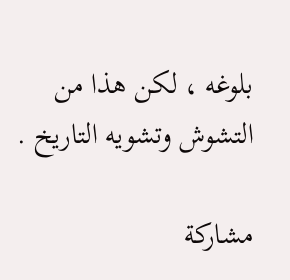بلوغه ، لكن هذا من التشوش وتشويه التاريخ .

مشاركة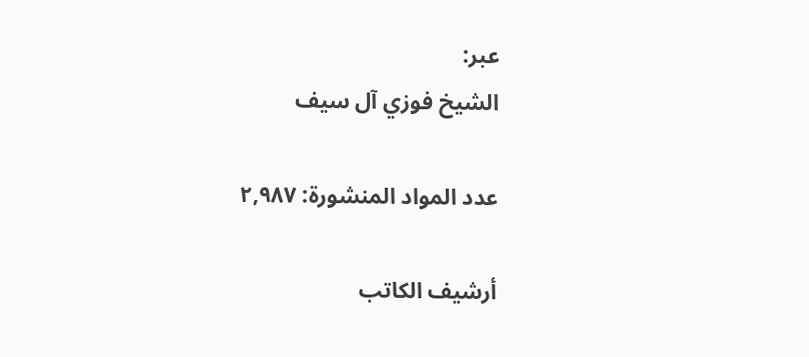عبر:
الشيخ فوزي آل سيف

عدد المواد المنشورة: ٢,٩٨٧

أرشيف الكاتب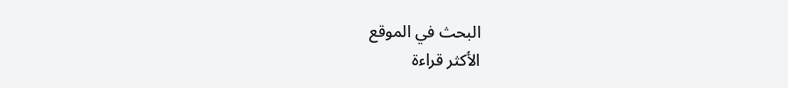البحث في الموقع
الأكثر قراءة